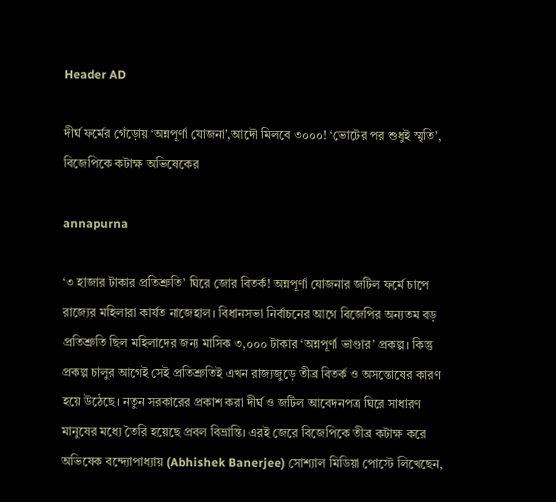Header AD

দীর্ঘ ফর্মের গেঁড়োয় ‘অন্নপূর্ণা যোজনা’,আদৌ মিলবে ৩০০০! ‘ভোটের পর শুধুই স্মৃতি’, বিজেপিকে কটাক্ষ অভিষেকের

annapurna

‘৩ হাজার টাকার প্রতিশ্রুতি’ ঘিরে জোর বিতর্ক! অন্নপূর্ণা যোজনার জটিল ফর্মে চাপে রাজ্যের মহিলারা কার্যত নাজেহাল। বিধানসভা নির্বাচনের আগে বিজেপির অন্যতম বড় প্রতিশ্রুতি ছিল মহিলাদের জন্য মাসিক ৩,০০০ টাকার ‘অন্নপূর্ণা ভাণ্ডার’ প্রকল্প। কিন্তু প্রকল্প চালুর আগেই সেই প্রতিশ্রুতিই এখন রাজ্যজুড়ে তীব্র বিতর্ক ও অসন্তোষের কারণ হয়ে উঠেছে। নতুন সরকারের প্রকাশ করা দীর্ঘ ও জটিল আবেদনপত্র ঘিরে সাধারণ মানুষের মধ্যে তৈরি হয়েছে প্রবল বিভ্রান্তি। এরই জেরে বিজেপিকে তীব্র কটাক্ষ করে অভিষেক বন্দ্যোপাধ্যায় (Abhishek Banerjee) সোশ্যাল মিডিয়া পোস্টে লিখেছেন,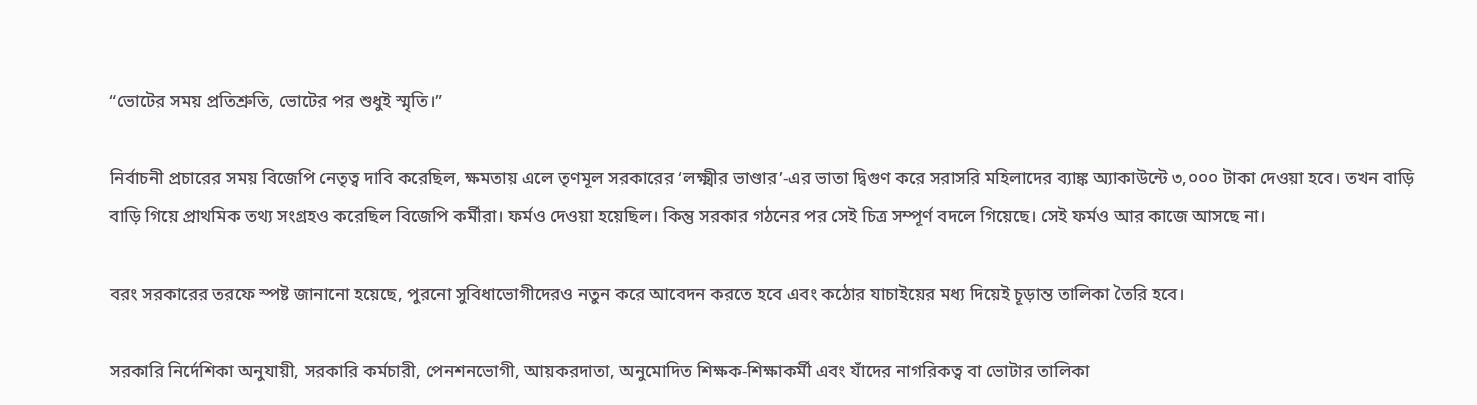“ভোটের সময় প্রতিশ্রুতি, ভোটের পর শুধুই স্মৃতি।”

নির্বাচনী প্রচারের সময় বিজেপি নেতৃত্ব দাবি করেছিল, ক্ষমতায় এলে তৃণমূল সরকারের ‘লক্ষ্মীর ভাণ্ডার’-এর ভাতা দ্বিগুণ করে সরাসরি মহিলাদের ব্যাঙ্ক অ্যাকাউন্টে ৩,০০০ টাকা দেওয়া হবে। তখন বাড়ি বাড়ি গিয়ে প্রাথমিক তথ্য সংগ্রহও করেছিল বিজেপি কর্মীরা। ফর্মও দেওয়া হয়েছিল। কিন্তু সরকার গঠনের পর সেই চিত্র সম্পূর্ণ বদলে গিয়েছে। সেই ফর্মও আর কাজে আসছে না।

বরং সরকারের তরফে স্পষ্ট জানানো হয়েছে, পুরনো সুবিধাভোগীদেরও নতুন করে আবেদন করতে হবে এবং কঠোর যাচাইয়ের মধ্য দিয়েই চূড়ান্ত তালিকা তৈরি হবে।

সরকারি নির্দেশিকা অনুযায়ী, সরকারি কর্মচারী, পেনশনভোগী, আয়করদাতা, অনুমোদিত শিক্ষক-শিক্ষাকর্মী এবং যাঁদের নাগরিকত্ব বা ভোটার তালিকা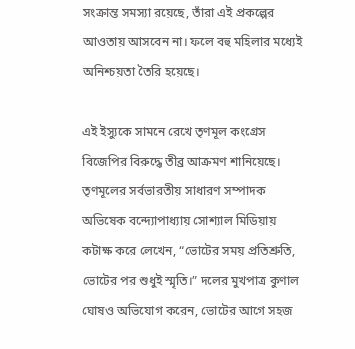সংক্রান্ত সমস্যা রয়েছে, তাঁরা এই প্রকল্পের আওতায় আসবেন না। ফলে বহু মহিলার মধ্যেই অনিশ্চয়তা তৈরি হয়েছে।

এই ইস্যুকে সামনে রেখে তৃণমূল কংগ্রেস বিজেপির বিরুদ্ধে তীব্র আক্রমণ শানিয়েছে। তৃণমূলের সর্বভারতীয় সাধারণ সম্পাদক অভিষেক বন্দ্যোপাধ্যায় সোশ্যাল মিডিয়ায় কটাক্ষ করে লেখেন, “ভোটের সময় প্রতিশ্রুতি, ভোটের পর শুধুই স্মৃতি।” দলের মুখপাত্র কুণাল ঘোষও অভিযোগ করেন, ভোটের আগে সহজ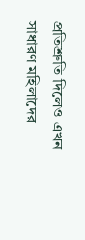প্রতিশ্রুতি দিলেও এখন সাধারণ মহিলাদের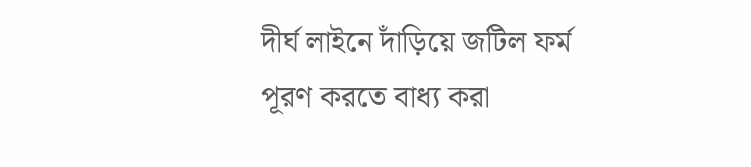দীর্ঘ লাইনে দাঁড়িয়ে জটিল ফর্ম পূরণ করতে বাধ্য করা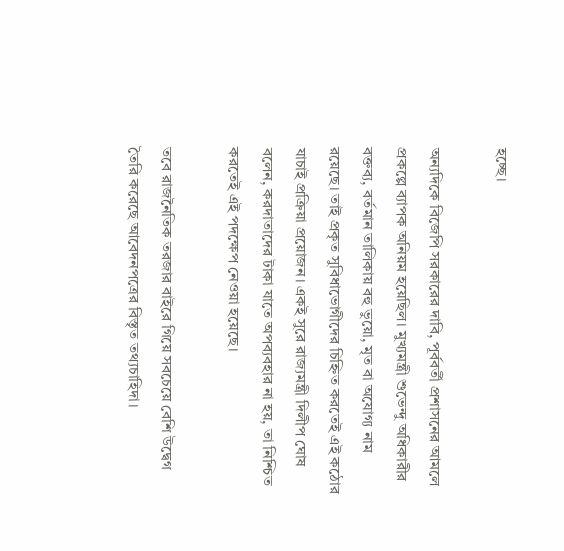হচ্ছে।

অন্যদিকে বিজেপি সরকারের দাবি, পূর্ববর্তী প্রশাসনের আমলে প্রকল্পে ব্যাপক অনিয়ম হয়েছিল। মুখ্যমন্ত্রী শুভেন্দু অধিকারীর বক্তব্য, বর্তমান তালিকায় বহু ভুয়ো, মৃত বা অযোগ্য নাম রয়েছে। তাই প্রকৃত সুবিধাভোগীদের চিহ্নিত করতেই এই কঠোর যাচাই প্রক্রিয়া প্রয়োজন। একই সুরে রাজ্যমন্ত্রী দিলীপ ঘোষ বলেন, করদাতাদের টাকা যাতে অপব্যবহার না হয়, তা নিশ্চিত করতেই এই পদক্ষেপ নেওয়া হয়েছে।

তবে রাজনৈতিক তরজার বাইরে গিয়ে সবচেয়ে বেশি উদ্বেগ তৈরি করেছে আবেদনপত্রের বিস্তৃত তথ্যচাহিদা।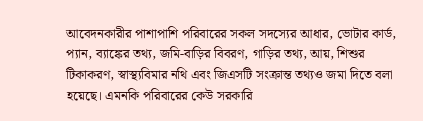আবেদনকারীর পাশাপাশি পরিবারের সকল সদস্যের আধার, ভোটার কার্ড, প্যান, ব্যাঙ্কের তথ্য, জমি-বাড়ির বিবরণ, গাড়ির তথ্য, আয়, শিশুর টিকাকরণ, স্বাস্থ্যবিমার নথি এবং জিএসটি সংক্রান্ত তথ্যও জমা দিতে বলা হয়েছে। এমনকি পরিবারের কেউ সরকারি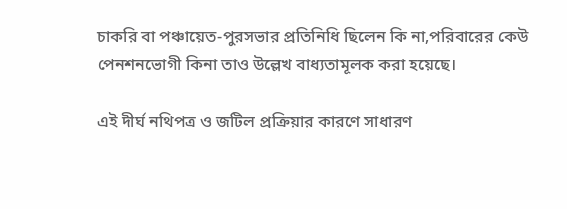চাকরি বা পঞ্চায়েত-পুরসভার প্রতিনিধি ছিলেন কি না,পরিবারের কেউ পেনশনভোগী কিনা তাও উল্লেখ বাধ্যতামূলক করা হয়েছে।

এই দীর্ঘ নথিপত্র ও জটিল প্রক্রিয়ার কারণে সাধারণ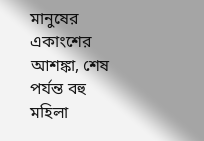মানুষের একাংশের আশঙ্কা, শেষ পর্যন্ত বহু মহিলা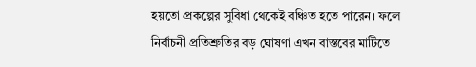হয়তো প্রকল্পের সুবিধা থেকেই বঞ্চিত হতে পারেন। ফলে নির্বাচনী প্রতিশ্রুতির বড় ঘোষণা এখন বাস্তবের মাটিতে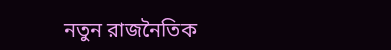নতুন রাজনৈতিক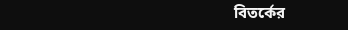বিতর্কের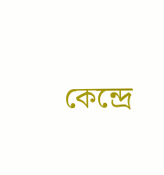কেন্দ্রে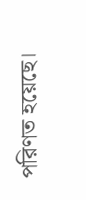পরিণত হয়েছে।